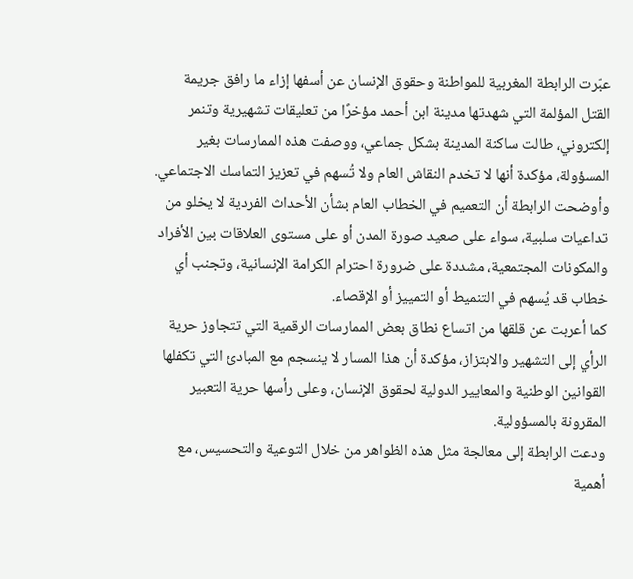عبّرت الرابطة المغربية للمواطنة وحقوق الإنسان عن أسفها إزاء ما رافق جريمة القتل المؤلمة التي شهدتها مدينة ابن أحمد مؤخرًا من تعليقات تشهيرية وتنمر إلكتروني، طالت ساكنة المدينة بشكل جماعي، ووصفت هذه الممارسات بغير المسؤولة، مؤكدة أنها لا تخدم النقاش العام ولا تُسهم في تعزيز التماسك الاجتماعي.
وأوضحت الرابطة أن التعميم في الخطاب العام بشأن الأحداث الفردية لا يخلو من تداعيات سلبية، سواء على صعيد صورة المدن أو على مستوى العلاقات بين الأفراد والمكونات المجتمعية، مشددة على ضرورة احترام الكرامة الإنسانية، وتجنب أي خطاب قد يُسهم في التنميط أو التمييز أو الإقصاء.
كما أعربت عن قلقها من اتساع نطاق بعض الممارسات الرقمية التي تتجاوز حرية الرأي إلى التشهير والابتزاز، مؤكدة أن هذا المسار لا ينسجم مع المبادئ التي تكفلها القوانين الوطنية والمعايير الدولية لحقوق الإنسان، وعلى رأسها حرية التعبير المقرونة بالمسؤولية.
ودعت الرابطة إلى معالجة مثل هذه الظواهر من خلال التوعية والتحسيس، مع أهمية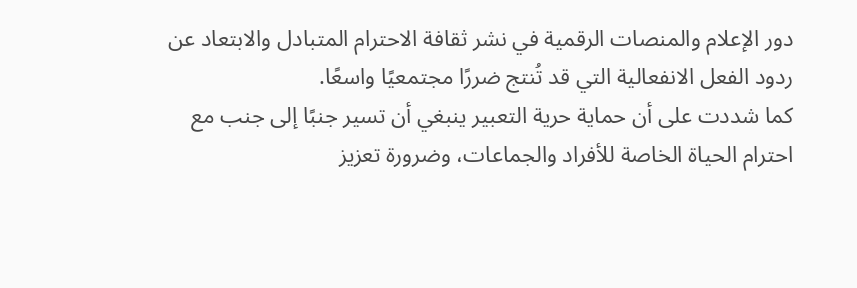دور الإعلام والمنصات الرقمية في نشر ثقافة الاحترام المتبادل والابتعاد عن ردود الفعل الانفعالية التي قد تُنتج ضررًا مجتمعيًا واسعًا.
كما شددت على أن حماية حرية التعبير ينبغي أن تسير جنبًا إلى جنب مع احترام الحياة الخاصة للأفراد والجماعات، وضرورة تعزيز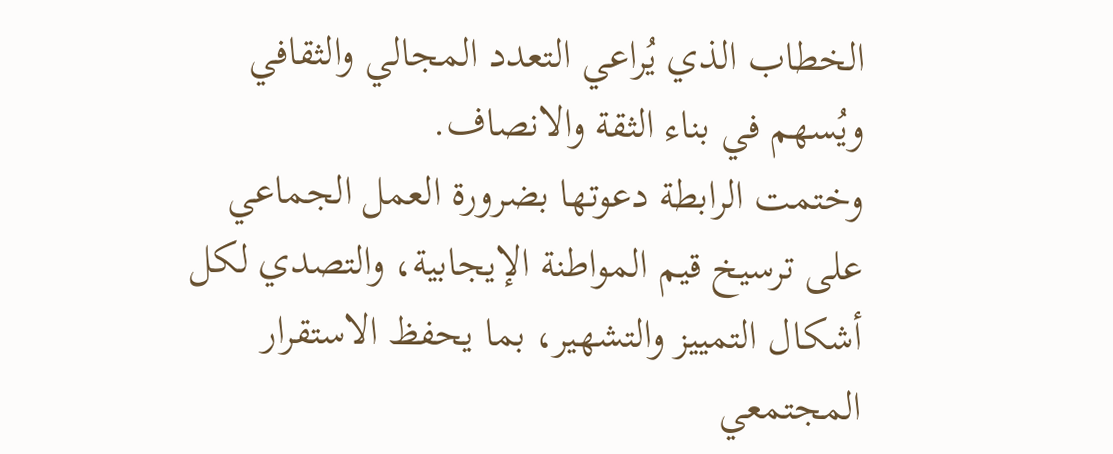الخطاب الذي يُراعي التعدد المجالي والثقافي ويُسهم في بناء الثقة والانصاف.
وختمت الرابطة دعوتها بضرورة العمل الجماعي على ترسيخ قيم المواطنة الإيجابية، والتصدي لكل أشكال التمييز والتشهير، بما يحفظ الاستقرار المجتمعي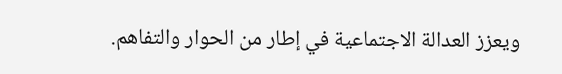ويعزز العدالة الاجتماعية في إطار من الحوار والتفاهم.